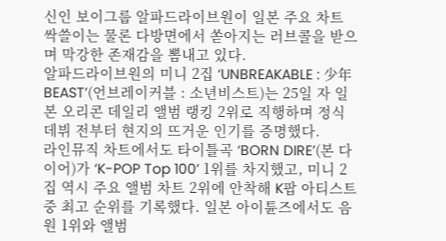신인 보이그룹 알파드라이브원이 일본 주요 차트 싹쓸이는 물론 다방면에서 쏟아지는 러브콜을 받으며 막강한 존재감을 뽐내고 있다.
알파드라이브원의 미니 2집 ‘UNBREAKABLE : 少年BEAST’(언브레이커블 : 소년비스트)는 25일 자 일본 오리콘 데일리 앨범 랭킹 2위로 직행하며 정식 데뷔 전부터 현지의 뜨거운 인기를 증명했다.
라인뮤직 차트에서도 타이틀곡 ‘BORN DIRE’(본 다이어)가 ‘K-POP Top 100’ 1위를 차지했고, 미니 2집 역시 주요 앨범 차트 2위에 안착해 K팝 아티스트 중 최고 순위를 기록했다. 일본 아이튠즈에서도 음원 1위와 앨범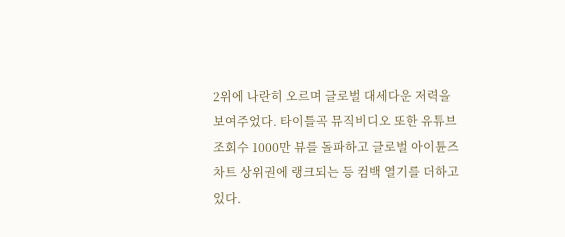2위에 나란히 오르며 글로벌 대세다운 저력을 보여주었다. 타이틀곡 뮤직비디오 또한 유튜브 조회수 1000만 뷰를 돌파하고 글로벌 아이튠즈 차트 상위권에 랭크되는 등 컴백 열기를 더하고 있다.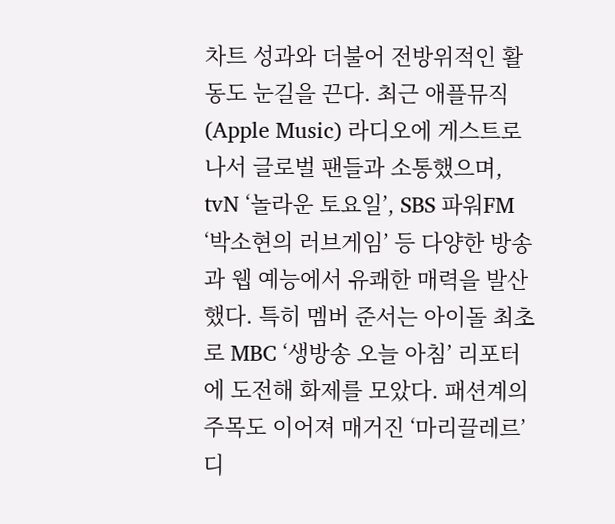차트 성과와 더불어 전방위적인 활동도 눈길을 끈다. 최근 애플뮤직(Apple Music) 라디오에 게스트로 나서 글로벌 팬들과 소통했으며, tvN ‘놀라운 토요일’, SBS 파워FM ‘박소현의 러브게임’ 등 다양한 방송과 웹 예능에서 유쾌한 매력을 발산했다. 특히 멤버 준서는 아이돌 최초로 MBC ‘생방송 오늘 아침’ 리포터에 도전해 화제를 모았다. 패션계의 주목도 이어져 매거진 ‘마리끌레르’ 디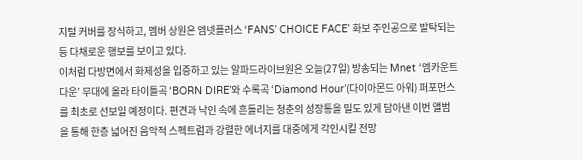지털 커버를 장식하고, 멤버 상원은 엠넷플러스 ‘FANS’ CHOICE FACE’ 화보 주인공으로 발탁되는 등 다채로운 행보를 보이고 있다.
이처럼 다방면에서 화제성을 입증하고 있는 알파드라이브원은 오늘(27일) 방송되는 Mnet ‘엠카운트다운’ 무대에 올라 타이틀곡 ‘BORN DIRE’와 수록곡 ‘Diamond Hour’(다이아몬드 아워) 퍼포먼스를 최초로 선보일 예정이다. 편견과 낙인 속에 흔들리는 청춘의 성장통을 밀도 있게 담아낸 이번 앨범을 통해 한층 넓어진 음악적 스펙트럼과 강렬한 에너지를 대중에게 각인시킬 전망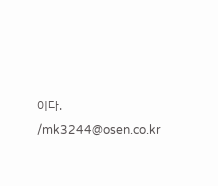이다. /mk3244@osen.co.kr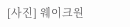[사진] 웨이크원